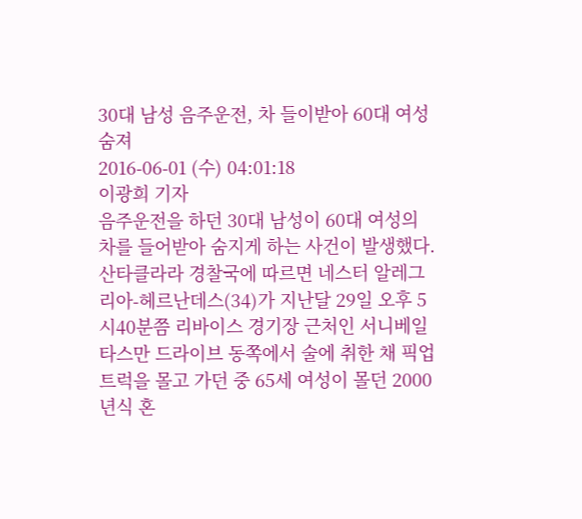30대 남성 음주운전, 차 들이받아 60대 여성 숨져
2016-06-01 (수) 04:01:18
이광희 기자
음주운전을 하던 30대 남성이 60대 여성의 차를 들어받아 숨지게 하는 사건이 발생했다.
산타클라라 경찰국에 따르면 네스터 알레그리아-헤르난데스(34)가 지난달 29일 오후 5시40분쯤 리바이스 경기장 근처인 서니베일 타스만 드라이브 동쪽에서 술에 취한 채 픽업트럭을 몰고 가던 중 65세 여성이 몰던 2000년식 혼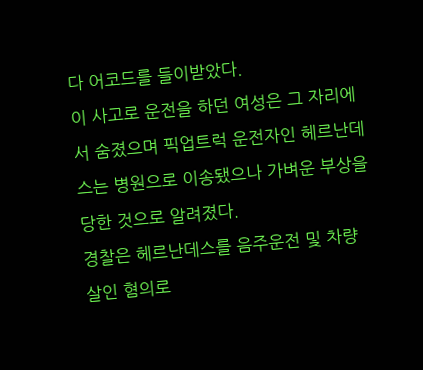다 어코드를 들이받았다.
이 사고로 운전을 하던 여성은 그 자리에서 숨졌으며 픽업트럭 운전자인 헤르난데스는 병원으로 이송됐으나 가벼운 부상을 당한 것으로 알려졌다.
경찰은 헤르난데스를 음주운전 및 차량 살인 혐의로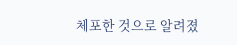체포한 것으로 알려졌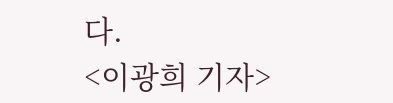다.
<이광희 기자>